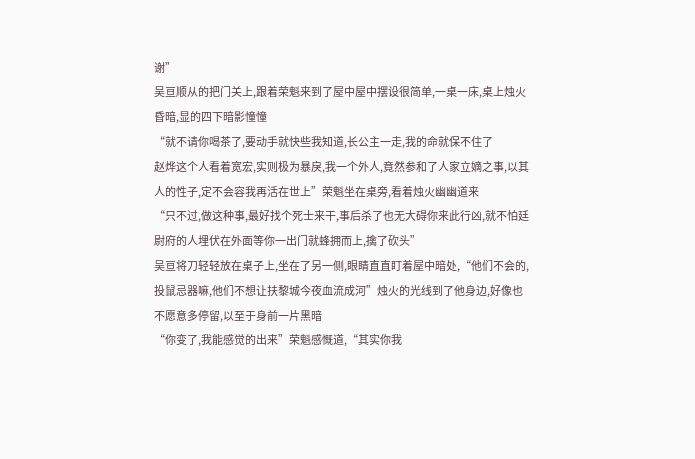谢”
吴亘顺从的把门关上,跟着荣魁来到了屋中屋中摆设很简单,一桌一床,桌上烛火昏暗,显的四下暗影憧憧
“就不请你喝茶了,要动手就快些我知道,长公主一走,我的命就保不住了
赵烨这个人看着宽宏,实则极为暴戾,我一个外人,竟然参和了人家立嫡之事,以其人的性子,定不会容我再活在世上”荣魁坐在桌旁,看着烛火幽幽道来
“只不过,做这种事,最好找个死士来干,事后杀了也无大碍你来此行凶,就不怕廷尉府的人埋伏在外面等你一出门就蜂拥而上,擒了砍头”
吴亘将刀轻轻放在桌子上,坐在了另一侧,眼睛直直盯着屋中暗处,“他们不会的,投鼠忌器嘛,他们不想让扶黎城今夜血流成河”烛火的光线到了他身边,好像也不愿意多停留,以至于身前一片黑暗
“你变了,我能感觉的出来”荣魁感慨道,“其实你我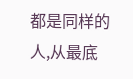都是同样的人,从最底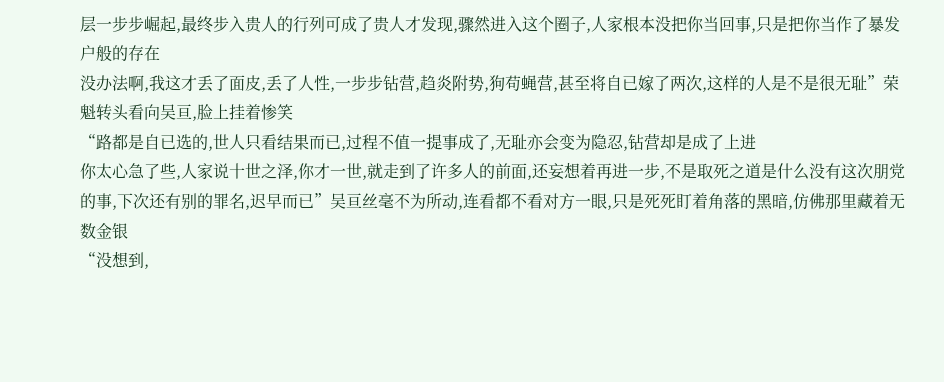层一步步崛起,最终步入贵人的行列可成了贵人才发现,骤然进入这个圈子,人家根本没把你当回事,只是把你当作了暴发户般的存在
没办法啊,我这才丢了面皮,丢了人性,一步步钻营,趋炎附势,狗苟蝇营,甚至将自已嫁了两次,这样的人是不是很无耻”荣魁转头看向吴亘,脸上挂着惨笑
“路都是自已选的,世人只看结果而已,过程不值一提事成了,无耻亦会变为隐忍,钻营却是成了上进
你太心急了些,人家说十世之泽,你才一世,就走到了许多人的前面,还妄想着再进一步,不是取死之道是什么没有这次朋党的事,下次还有别的罪名,迟早而已”吴亘丝毫不为所动,连看都不看对方一眼,只是死死盯着角落的黑暗,仿佛那里藏着无数金银
“没想到,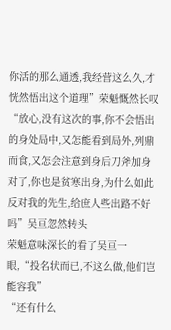你活的那么通透,我经营这么久,才恍然悟出这个道理”荣魁慨然长叹
“放心,没有这次的事,你不会悟出的身处局中,又怎能看到局外,列鼎而食,又怎会注意到身后刀斧加身对了,你也是贫寒出身,为什么如此反对我的先生,给庶人些出路不好吗”吴亘忽然转头
荣魁意味深长的看了吴亘一眼,“投名状而已,不这么做,他们岂能容我”
“还有什么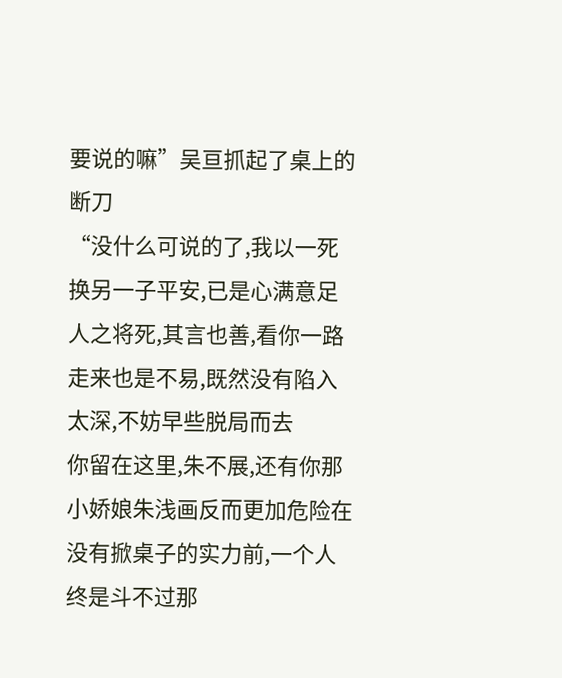要说的嘛”吴亘抓起了桌上的断刀
“没什么可说的了,我以一死换另一子平安,已是心满意足人之将死,其言也善,看你一路走来也是不易,既然没有陷入太深,不妨早些脱局而去
你留在这里,朱不展,还有你那小娇娘朱浅画反而更加危险在没有掀桌子的实力前,一个人终是斗不过那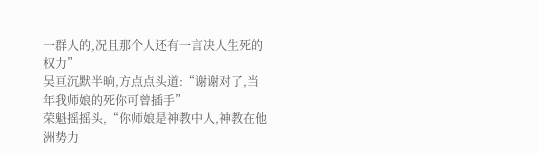一群人的,况且那个人还有一言决人生死的权力”
吴亘沉默半晌,方点点头道:“谢谢对了,当年我师娘的死你可曾插手”
荣魁摇摇头,“你师娘是神教中人,神教在他洲势力